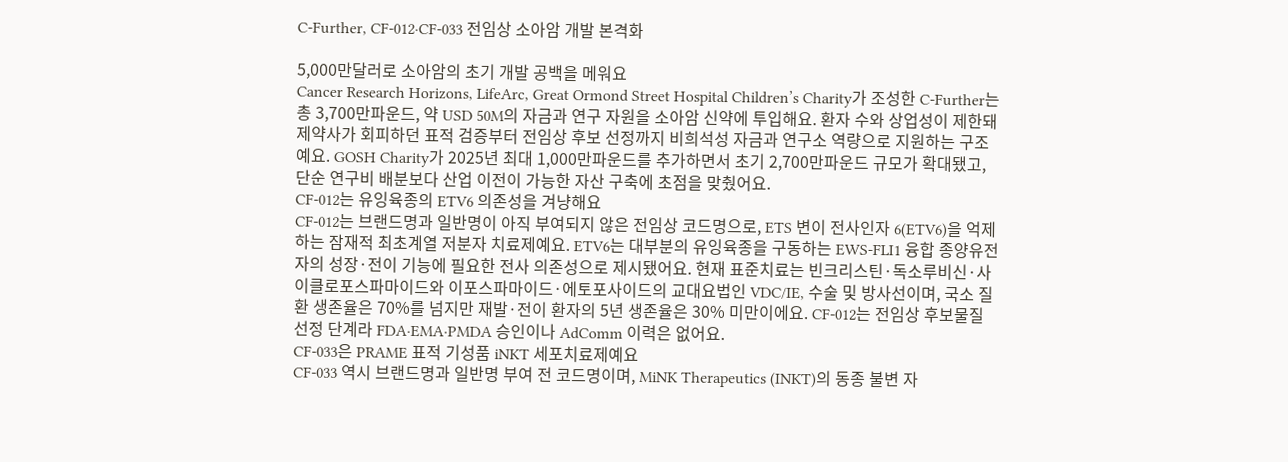C-Further, CF-012·CF-033 전임상 소아암 개발 본격화

5,000만달러로 소아암의 초기 개발 공백을 메워요
Cancer Research Horizons, LifeArc, Great Ormond Street Hospital Children’s Charity가 조성한 C-Further는 총 3,700만파운드, 약 USD 50M의 자금과 연구 자원을 소아암 신약에 투입해요. 환자 수와 상업성이 제한돼 제약사가 회피하던 표적 검증부터 전임상 후보 선정까지 비희석성 자금과 연구소 역량으로 지원하는 구조예요. GOSH Charity가 2025년 최대 1,000만파운드를 추가하면서 초기 2,700만파운드 규모가 확대됐고, 단순 연구비 배분보다 산업 이전이 가능한 자산 구축에 초점을 맞췄어요.
CF-012는 유잉육종의 ETV6 의존성을 겨냥해요
CF-012는 브랜드명과 일반명이 아직 부여되지 않은 전임상 코드명으로, ETS 변이 전사인자 6(ETV6)을 억제하는 잠재적 최초계열 저분자 치료제예요. ETV6는 대부분의 유잉육종을 구동하는 EWS-FLI1 융합 종양유전자의 성장·전이 기능에 필요한 전사 의존성으로 제시됐어요. 현재 표준치료는 빈크리스틴·독소루비신·사이클로포스파마이드와 이포스파마이드·에토포사이드의 교대요법인 VDC/IE, 수술 및 방사선이며, 국소 질환 생존율은 70%를 넘지만 재발·전이 환자의 5년 생존율은 30% 미만이에요. CF-012는 전임상 후보물질 선정 단계라 FDA·EMA·PMDA 승인이나 AdComm 이력은 없어요.
CF-033은 PRAME 표적 기성품 iNKT 세포치료제예요
CF-033 역시 브랜드명과 일반명 부여 전 코드명이며, MiNK Therapeutics (INKT)의 동종 불변 자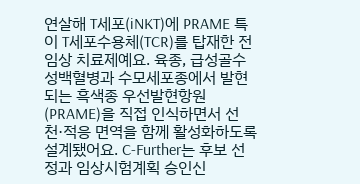연살해 T세포(iNKT)에 PRAME 특이 T세포수용체(TCR)를 탑재한 전임상 치료제예요. 육종, 급성골수성백혈병과 수모세포종에서 발현되는 흑색종 우선발현항원(PRAME)을 직접 인식하면서 선천·적응 면역을 함께 활성화하도록 설계됐어요. C-Further는 후보 선정과 임상시험계획 승인신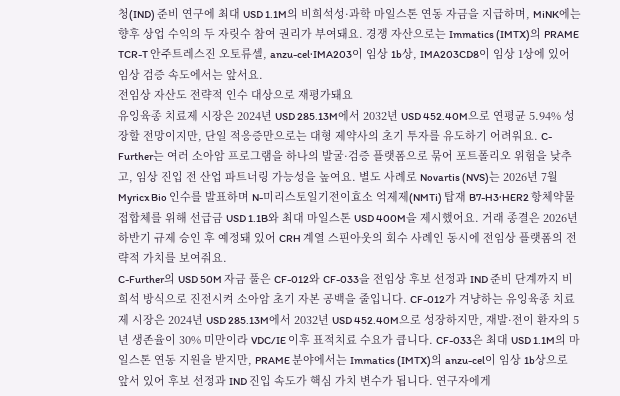청(IND) 준비 연구에 최대 USD 1.1M의 비희석성·과학 마일스톤 연동 자금을 지급하며, MiNK에는 향후 상업 수익의 두 자릿수 참여 권리가 부여돼요. 경쟁 자산으로는 Immatics (IMTX)의 PRAME TCR-T 안주트레스진 오토류셀, anzu-cel·IMA203이 임상 1b상, IMA203CD8이 임상 1상에 있어 임상 검증 속도에서는 앞서요.
전임상 자산도 전략적 인수 대상으로 재평가돼요
유잉육종 치료제 시장은 2024년 USD 285.13M에서 2032년 USD 452.40M으로 연평균 5.94% 성장할 전망이지만, 단일 적응증만으로는 대형 제약사의 초기 투자를 유도하기 어려워요. C-Further는 여러 소아암 프로그램을 하나의 발굴·검증 플랫폼으로 묶어 포트폴리오 위험을 낮추고, 임상 진입 전 산업 파트너링 가능성을 높여요. 별도 사례로 Novartis (NVS)는 2026년 7월 Myricx Bio 인수를 발표하며 N-미리스토일기전이효소 억제제(NMTi) 탑재 B7-H3·HER2 항체약물접합체를 위해 선급금 USD 1.1B와 최대 마일스톤 USD 400M을 제시했어요. 거래 종결은 2026년 하반기 규제 승인 후 예정돼 있어 CRH 계열 스핀아웃의 회수 사례인 동시에 전임상 플랫폼의 전략적 가치를 보여줘요.
C-Further의 USD 50M 자금 풀은 CF-012와 CF-033을 전임상 후보 선정과 IND 준비 단계까지 비희석 방식으로 진전시켜 소아암 초기 자본 공백을 줄입니다. CF-012가 겨냥하는 유잉육종 치료제 시장은 2024년 USD 285.13M에서 2032년 USD 452.40M으로 성장하지만, 재발·전이 환자의 5년 생존율이 30% 미만이라 VDC/IE 이후 표적치료 수요가 큽니다. CF-033은 최대 USD 1.1M의 마일스톤 연동 지원을 받지만, PRAME 분야에서는 Immatics (IMTX)의 anzu-cel이 임상 1b상으로 앞서 있어 후보 선정과 IND 진입 속도가 핵심 가치 변수가 됩니다. 연구자에게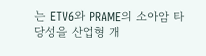는 ETV6와 PRAME의 소아암 타당성을 산업형 개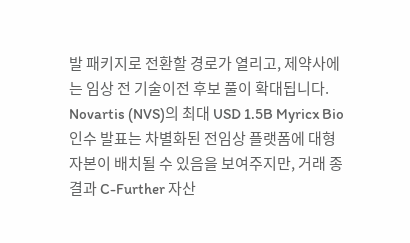발 패키지로 전환할 경로가 열리고, 제약사에는 임상 전 기술이전 후보 풀이 확대됩니다. Novartis (NVS)의 최대 USD 1.5B Myricx Bio 인수 발표는 차별화된 전임상 플랫폼에 대형 자본이 배치될 수 있음을 보여주지만, 거래 종결과 C-Further 자산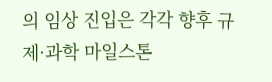의 임상 진입은 각각 향후 규제·과학 마일스톤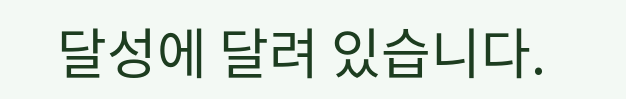달성에 달려 있습니다.